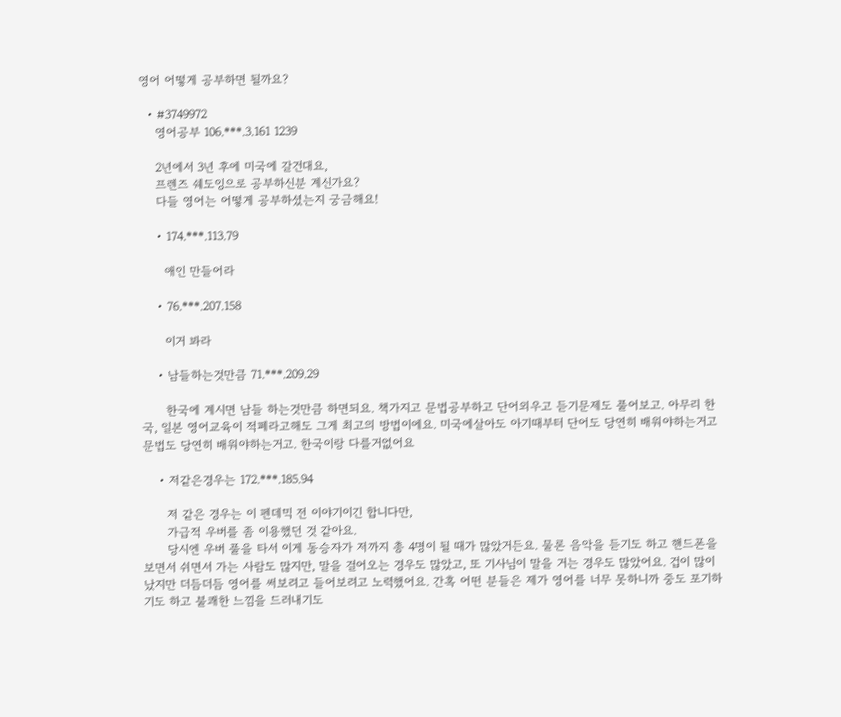영어 어떻게 공부하면 될까요?

  • #3749972
    영어공부 106.***.3.161 1239

    2년에서 3년 후에 미국에 갈건대요,
    프렌즈 쉐도잉으로 공부하신분 계신가요?
    다들 영어는 어떻게 공부하셨는지 궁금해요!

    • 174.***.113.79

      애인 만들어라

    • 76.***.207.158

      이거 봐라

    • 남들하는것만큼 71.***.209.29

      한국에 계시면 남들 하는것만큼 하면되요. 책가지고 문법공부하고 단어외우고 듣기문제도 풀어보고. 아무리 한국, 일본 영어교육이 적폐라고해도 그게 최고의 방법이에요. 미국에살아도 아기때부터 단어도 당연히 배워야하는거고 문법도 당연히 배워야하는거고. 한국이랑 다를거없어요

    • 저같은경우는 172.***.185.94

      저 같은 경우는 이 펜데믹 전 이야기이긴 합니다만,
      가급적 우버를 좀 이용했던 것 같아요.
      당시엔 우버 풀을 타서 이게 동승자가 저까지 총 4명이 될 때가 많았거든요. 물론 음악을 듣기도 하고 핸드폰을 보면서 쉬면서 가는 사람도 많지만, 말을 걸어오는 경우도 많았고, 또 기사님이 말을 거는 경우도 많았어요. 겁이 많이 났지만 더듬더듬 영어를 써보려고 들어보려고 노력했어요. 간혹 어떤 분들은 제가 영어를 너무 못하니까 중도 포기하기도 하고 불쾌한 느낌을 드러내기도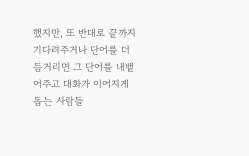했지만, 또 반대로 끝까지 기다려주거나 단어를 더듬거리면 그 단어를 내뱉어주고 대화가 이어지게 돕는 사람들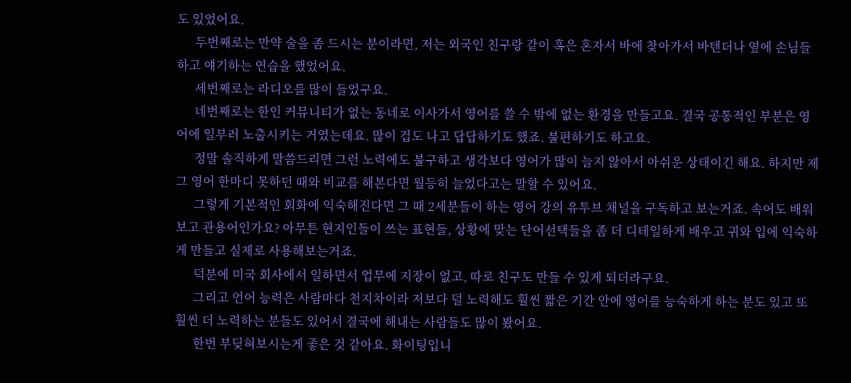도 있었어요.
      두번째로는 만약 술을 좀 드시는 분이라면, 저는 외국인 친구랑 같이 혹은 혼자서 바에 찾아가서 바텐더나 옆에 손님들하고 얘기하는 연습을 했었어요.
      세번째로는 라디오를 많이 들었구요.
      네번째로는 한인 커뮤니티가 없는 동네로 이사가서 영어를 쓸 수 밖에 없는 환경을 만들고요. 결국 공통적인 부분은 영어에 일부러 노출시키는 거였는데요. 많이 겁도 나고 답답하기도 했죠. 불편하기도 하고요.
      정말 솔직하게 말씀드리면 그런 노력에도 불구하고 생각보다 영어가 많이 늘지 않아서 아쉬운 상태이긴 해요. 하지만 제 그 영어 한마디 못하던 때와 비교를 해본다면 월등히 늘었다고는 말할 수 있어요.
      그렇게 기본적인 회화에 익숙해진다면 그 때 2세분들이 하는 영어 강의 유투브 채널을 구독하고 보는거죠. 속어도 배워보고 관용어인가요? 아무튼 현지인들이 쓰는 표현들, 상황에 맞는 단어선택들을 좀 더 디테일하게 배우고 귀와 입에 익숙하게 만들고 실제로 사용해보는거죠.
      덕분에 미국 회사에서 일하면서 업무에 지장이 없고, 따로 친구도 만들 수 있게 되더라구요.
      그리고 언어 능력은 사람마다 천지차이라 저보다 덜 노력해도 훨씬 짧은 기간 안에 영어를 능숙하게 하는 분도 있고 또 훨씬 더 노력하는 분들도 있어서 결국에 해내는 사람들도 많이 봤어요.
      한번 부딪혀보시는게 좋은 것 같아요. 화이팅입니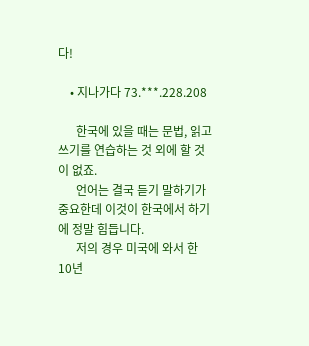다!

    • 지나가다 73.***.228.208

      한국에 있을 때는 문법, 읽고 쓰기를 연습하는 것 외에 할 것이 없죠.
      언어는 결국 듣기 말하기가 중요한데 이것이 한국에서 하기에 정말 힘듭니다.
      저의 경우 미국에 와서 한 10년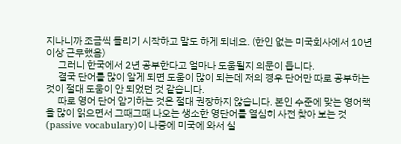지나니까 조금씩 들리기 시작하고 말도 하게 되네요. (한인 없는 미국회사에서 10년 이상 근무했음)
      그러니 한국에서 2년 공부한다고 얼마나 도움될지 의문이 듭니다.
      결국 단어를 많이 알게 되면 도움이 많이 되는데 저의 경우 단어만 따로 공부하는 것이 절대 도움이 안 되었던 것 같습니다.
      따로 영어 단어 암기하는 것은 절대 권장하지 않습니다. 본인 수준에 맞는 영어책을 많이 읽으면서 그때그때 나오는 생소한 영단어를 열심히 사전 찾아 보는 것(passive vocabulary)이 나중에 미국에 와서 실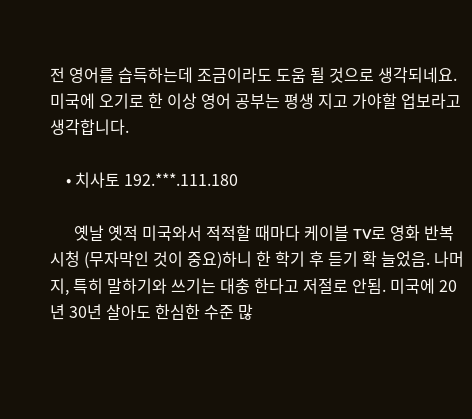전 영어를 습득하는데 조금이라도 도움 될 것으로 생각되네요. 미국에 오기로 한 이상 영어 공부는 평생 지고 가야할 업보라고 생각합니다.

    • 치사토 192.***.111.180

      옛날 옛적 미국와서 적적할 때마다 케이블 TV로 영화 반복 시청 (무자막인 것이 중요)하니 한 학기 후 듣기 확 늘었음. 나머지, 특히 말하기와 쓰기는 대충 한다고 저절로 안됨. 미국에 20년 30년 살아도 한심한 수준 많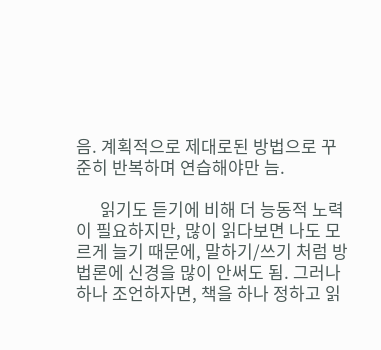음. 계획적으로 제대로된 방법으로 꾸준히 반복하며 연습해야만 늠.

      읽기도 듣기에 비해 더 능동적 노력이 필요하지만, 많이 읽다보면 나도 모르게 늘기 때문에, 말하기/쓰기 처럼 방법론에 신경을 많이 안써도 됨. 그러나 하나 조언하자면, 책을 하나 정하고 읽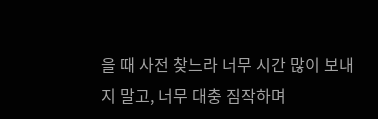을 때 사전 찾느라 너무 시간 많이 보내지 말고, 너무 대충 짐작하며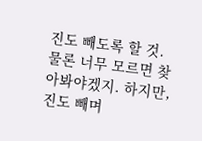진도 빼도록 할 것. 물론 너무 모르면 찾아봐야겠지. 하지만, 진도 빼며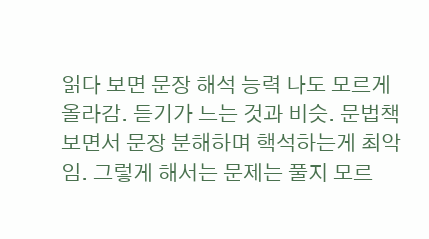읽다 보면 문장 해석 능력 나도 모르게 올라감. 듣기가 느는 것과 비슷. 문법책 보면서 문장 분해하며 핵석하는게 최악임. 그렇게 해서는 문제는 풀지 모르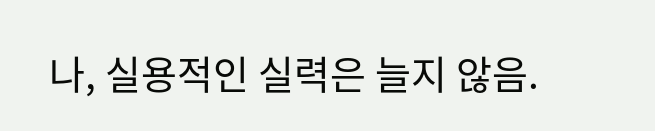나, 실용적인 실력은 늘지 않음.